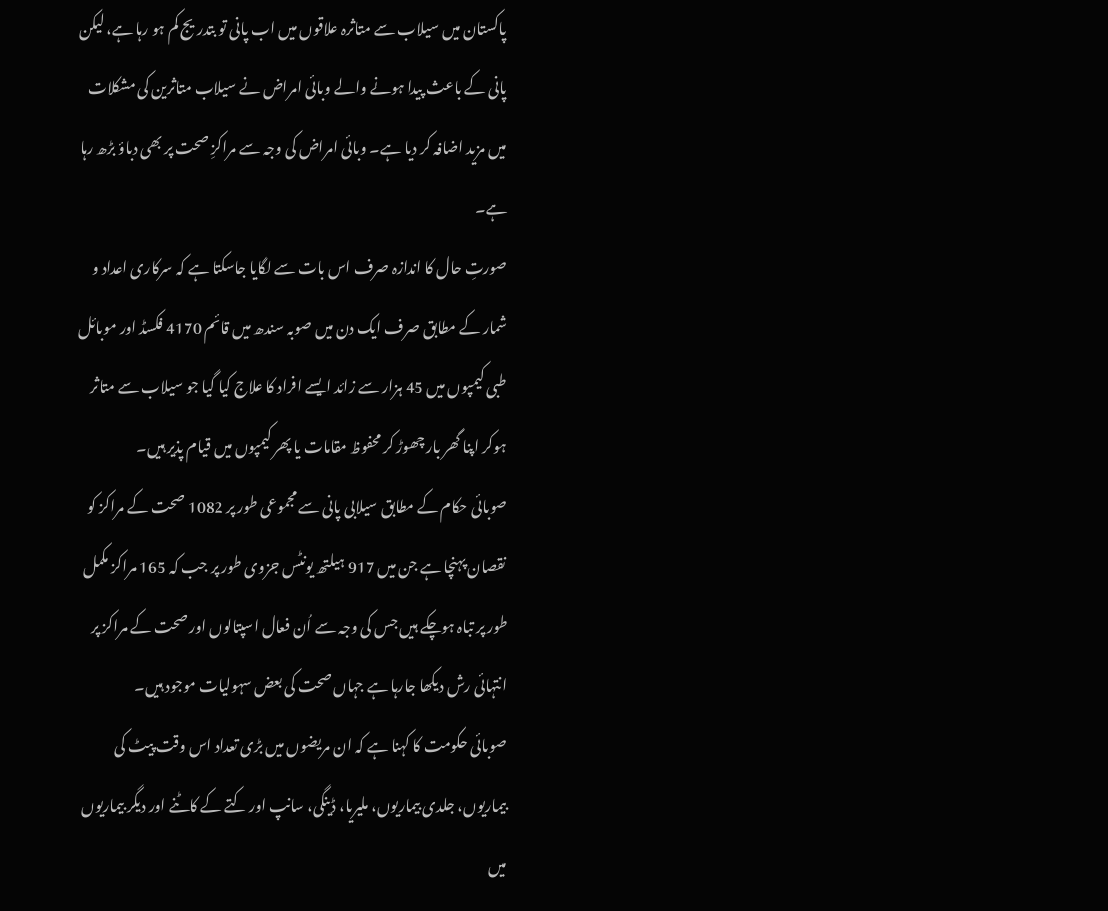پاکستان میں سیلاب سے متاثرہ علاقوں میں اب پانی تو بتدریج کم ہو رہا ہے، لیکن پانی کے باعث پیدا ہونے والے وبائی امراض نے سیلاب متاثرین کی مشکلات میں مزید اضافہ کر دیا ہے۔ وبائی امراض کی وجہ سے مراکزِ صحت پر بھی دباؤ بڑھ رہا ہے۔
صورتِ حال کا اندازہ صرف اس بات سے لگایا جاسکتا ہے کہ سرکاری اعداد و شمار کے مطابق صرف ایک دن میں صوبہ سندھ میں قائم 4170 فکسڈ اور موبائل طبی کیمپوں میں 45 ہزار سے زائد ایسے افراد کا علاج کیا گیا جو سیلاب سے متاثر ہوکر اپنا گھر بار چھوڑ کر محفوظ مقامات یا پھر کیمپوں میں قیام پذیر ہیں۔
صوبائی حکام کے مطابق سیلابی پانی سے مجموعی طور پر 1082 صحت کے مراکز کو نقصان پہنچا ہے جن میں 917 ہیلتھ یونٹس جزوی طور پر جب کہ 165 مراکز مکمل طور پر تباہ ہوچکے ہیں جس کی وجہ سے اُن فعال اسپتالوں اور صحت کے مراکز پر انتہائی رش دیکھا جارہا ہے جہاں صحت کی بعض سہولیات موجود ہیں۔
صوبائی حکومت کا کہنا ہے کہ ان مریضوں میں بڑی تعداد اس وقت پیٹ کی بیماریوں، جلدی بیماریوں، ملیریا، ڈینگی، سانپ اور کتے کے کاٹنے اور دیگر بیماریوں میں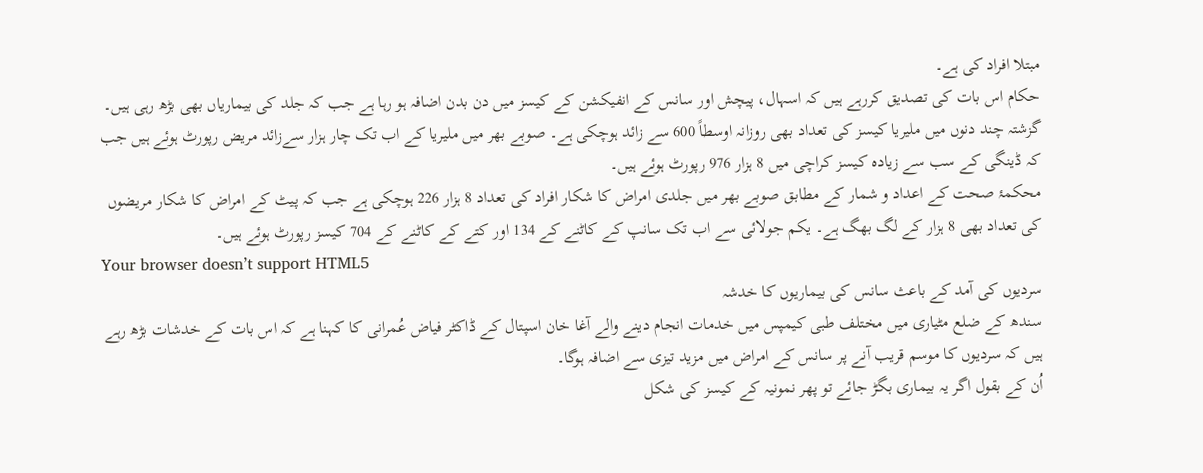مبتلا افراد کی ہے۔
حکام اس بات کی تصدیق کررہے ہیں کہ اسہال، پیچش اور سانس کے انفیکشن کے کیسز میں دن بدن اضافہ ہو رہا ہے جب کہ جلد کی بیماریاں بھی بڑھ رہی ہیں۔
گزشتہ چند دنوں میں ملیریا کیسز کی تعداد بھی روزانہ اوسطاً 600 سے زائد ہوچکی ہے۔ صوبے بھر میں ملیریا کے اب تک چار ہزار سےزائد مریض رپورٹ ہوئے ہیں جب کہ ڈینگی کے سب سے زیادہ کیسز کراچی میں 8 ہزار 976 رپورٹ ہوئے ہیں۔
محکمۂ صحت کے اعداد و شمار کے مطابق صوبے بھر میں جلدی امراض کا شکار افراد کی تعداد 8 ہزار 226 ہوچکی ہے جب کہ پیٹ کے امراض کا شکار مریضوں کی تعداد بھی 8 ہزار کے لگ بھگ ہے۔ یکم جولائی سے اب تک سانپ کے کاٹنے کے 134 اور کتے کے کاٹنے کے 704 کیسز رپورٹ ہوئے ہیں۔
Your browser doesn’t support HTML5
سردیوں کی آمد کے باعث سانس کی بیماریوں کا خدشہ
سندھ کے ضلع مٹیاری میں مختلف طبی کیمپس میں خدمات انجام دینے والے آغا خان اسپتال کے ڈاکٹر فیاض عُمرانی کا کہنا ہے کہ اس بات کے خدشات بڑھ رہے ہیں کہ سردیوں کا موسم قریب آنے پر سانس کے امراض میں مزید تیزی سے اضافہ ہوگا۔
اُن کے بقول اگر یہ بیماری بگڑ جائے تو پھر نمونیہ کے کیسز کی شکل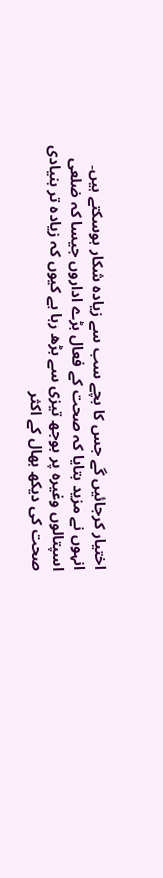اختیار کرجائیں گے جس کا بچے سب سے زیادہ شکار ہوسکتے ہیں۔
انہوں نے مزید بتایا کہ صحت کے فعال بڑے اداروں جیسا کہ ضلعی اسپتالوں وغیرہ پر بوجھ تیزی سے بڑھ رہا ہے کیوں کہ زیادہ تر بنیادی صحت کی دیکھ بھال کے اکثر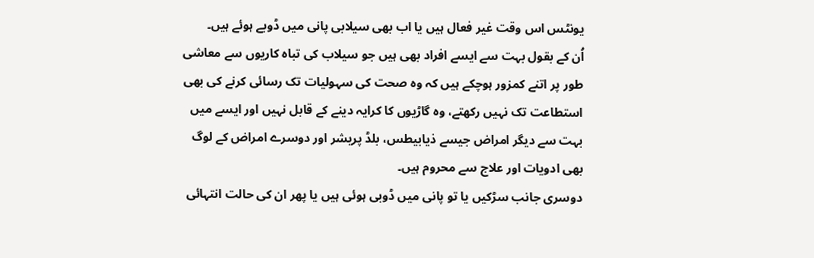یونٹس اس وقت غیر فعال ہیں یا اب بھی سیلابی پانی میں ڈوبے ہوئے ہیں۔
اُن کے بقول بہت سے ایسے افراد بھی ہیں جو سیلاب کی تباہ کاریوں سے معاشی طور پر اتنے کمزور ہوچکے ہیں کہ وہ صحت کی سہولیات تک رسائی کرنے کی بھی استطاعت تک نہیں رکھتے، وہ گاڑیوں کا کرایہ دینے کے قابل نہیں اور ایسے میں بہت سے دیگر امراض جیسے ذیابیطس، بلڈ پریشر اور دوسرے امراض کے لوگ بھی ادویات اور علاج سے محروم ہیں۔
دوسری جانب سڑکیں یا تو پانی میں ڈوبی ہوئی ہیں یا پھر ان کی حالت انتہائی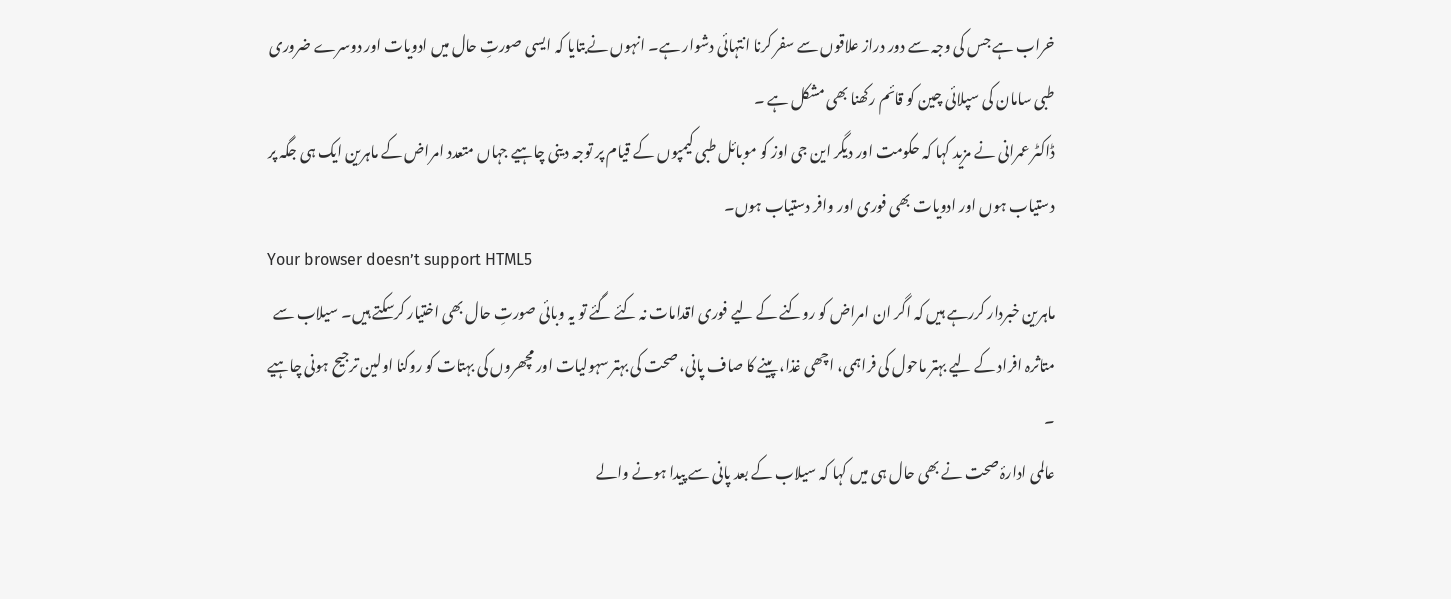خراب ہے جس کی وجہ سے دور دراز علاقوں سے سفر کرنا انتہائی دشوار ہے۔ انہوں نےبتایا کہ ایسی صورتِ حال میں ادویات اور دوسرے ضروری طبی سامان کی سپلائی چین کو قائم رکھنا بھی مشکل ہے ۔
ڈاکٹر عمرانی نے مزید کہا کہ حکومت اور دیگر این جی اوز کو موبائل طبی کیمپوں کے قیام پر توجہ دینی چاہیے جہاں متعدد امراض کے ماہرین ایک ہی جگہ پر دستیاب ہوں اور ادویات بھی فوری اور وافر دستیاب ہوں۔
Your browser doesn’t support HTML5
ماہرین خبردار کررہے ہیں کہ اگر ان امراض کو روکنے کے لیے فوری اقدامات نہ کئے گئے تو یہ وبائی صورتِ حال بھی اختیار کرسکتے ہیں۔ سیلاب سے متاثرہ افراد کے لیے بہتر ماحول کی فراہمی، اچھی غذا، پینے کا صاف پانی، صحت کی بہتر سہولیات اور مچھروں کی بہتات کو روکنا اولین ترجیح ہونی چاہیے ۔
عالمی ادارۂ صحت نے بھی حال ہی میں کہا کہ سیلاب کے بعد پانی سے پیدا ہونے والے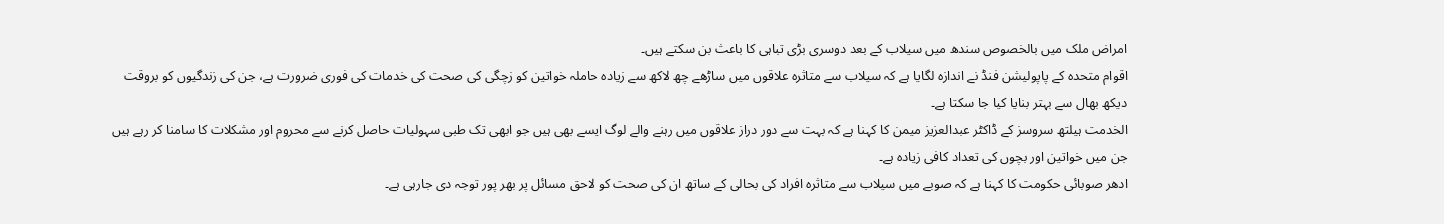امراض ملک میں بالخصوص سندھ میں سیلاب کے بعد دوسری بڑی تباہی کا باعث بن سکتے ہیں۔
اقوام متحدہ کے پاپولیشن فنڈ نے اندازہ لگایا ہے کہ سیلاب سے متاثرہ علاقوں میں ساڑھے چھ لاکھ سے زیادہ حاملہ خواتین کو زچگی کی صحت کی خدمات کی فوری ضرورت ہے، جن کی زندگیوں کو بروقت دیکھ بھال سے بہتر بنایا کیا جا سکتا ہے۔
الخدمت ہیلتھ سروسز کے ڈاکٹر عبدالعزیز میمن کا کہنا ہے کہ بہت سے دور دراز علاقوں میں رہنے والے لوگ ایسے بھی ہیں جو ابھی تک طبی سہولیات حاصل کرنے سے محروم اور مشکلات کا سامنا کر رہے ہیں جن میں خواتین اور بچوں کی تعداد کافی زیادہ ہے۔
ادھر صوبائی حکومت کا کہنا ہے کہ صوبے میں سیلاب سے متاثرہ افراد کی بحالی کے ساتھ ان کی صحت کو لاحق مسائل پر بھر پور توجہ دی جارہی ہے۔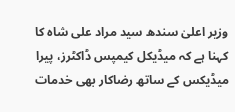وزیر اعلیٰ سندھ سید مراد علی شاہ کا کہنا ہے کہ میڈیکل کیمپس ڈاکٹرز، پیرا میڈیکس کے ساتھ رضاکار بھی خدمات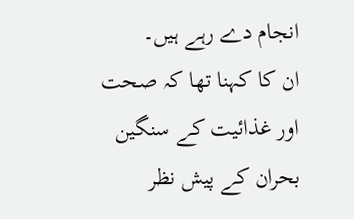انجام دے رہے ہیں۔
ان کا کہنا تھا کہ صحت اور غذائیت کے سنگین بحران کے پیش نظر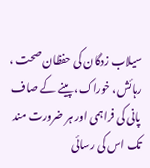سیلاب زدگان کی حفظان صحت ، رہائش، خوراک، پینے کے صاف پانی کی فراہمی اور ہر ضرورت مند تک اس کی رسائی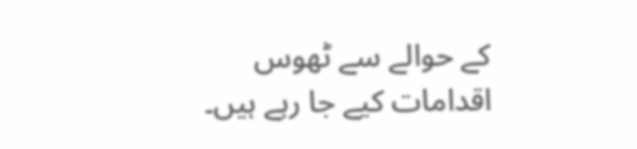کے حوالے سے ٹھوس اقدامات کیے جا رہے ہیں۔